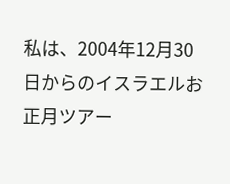私は、2004年12月30日からのイスラエルお正月ツアー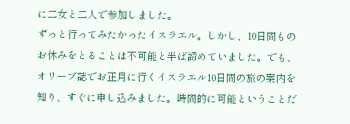に二女と二人で参加しました。
ずっと行ってみたかったイスラエル。しかし、10日間ものお休みをとることは不可能と半ば諦めていました。でも、オリーブ誌でお正月に行くイスラエル10日間の旅の案内を知り、すぐに申し込みました。時間的に可能ということだ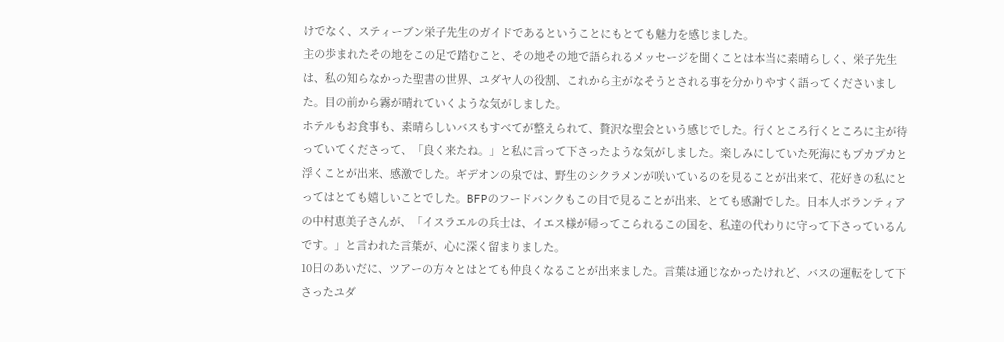けでなく、スティーブン栄子先生のガイドであるということにもとても魅力を感じました。
主の歩まれたその地をこの足で踏むこと、その地その地で語られるメッセージを聞くことは本当に素晴らしく、栄子先生は、私の知らなかった聖書の世界、ユダヤ人の役割、これから主がなそうとされる事を分かりやすく語ってくださいました。目の前から霧が晴れていくような気がしました。
ホテルもお食事も、素晴らしいバスもすべてが整えられて、贅沢な聖会という感じでした。行くところ行くところに主が待っていてくださって、「良く来たね。」と私に言って下さったような気がしました。楽しみにしていた死海にもプカプカと浮くことが出来、感激でした。ギデオンの泉では、野生のシクラメンが咲いているのを見ることが出来て、花好きの私にとってはとても嬉しいことでした。BFPのフードバンクもこの目で見ることが出来、とても感謝でした。日本人ボランティアの中村恵美子さんが、「イスラエルの兵士は、イエス様が帰ってこられるこの国を、私達の代わりに守って下さっているんです。」と言われた言葉が、心に深く留まりました。
10日のあいだに、ツアーの方々とはとても仲良くなることが出来ました。言葉は通じなかったけれど、バスの運転をして下さったユダ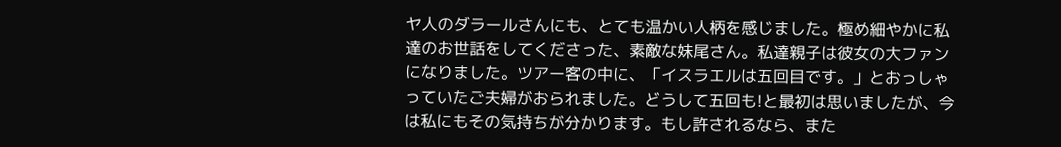ヤ人のダラールさんにも、とても温かい人柄を感じました。極め細やかに私達のお世話をしてくださった、素敵な妹尾さん。私達親子は彼女の大ファンになりました。ツアー客の中に、「イスラエルは五回目です。」とおっしゃっていたご夫婦がおられました。どうして五回も!と最初は思いましたが、今は私にもその気持ちが分かります。もし許されるなら、また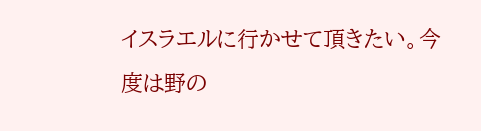イスラエルに行かせて頂きたい。今度は野の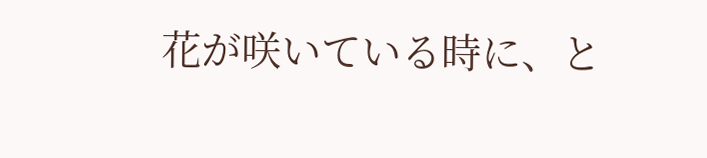花が咲いている時に、と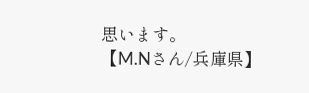思います。
【M.Nさん/兵庫県】